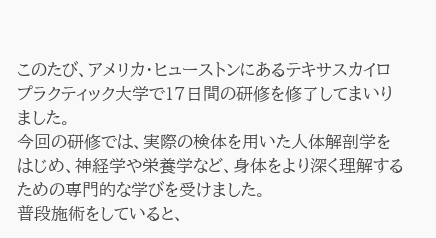このたび、アメリカ・ヒューストンにあるテキサスカイロプラクティック大学で17日間の研修を修了してまいりました。
今回の研修では、実際の検体を用いた人体解剖学をはじめ、神経学や栄養学など、身体をより深く理解するための専門的な学びを受けました。
普段施術をしていると、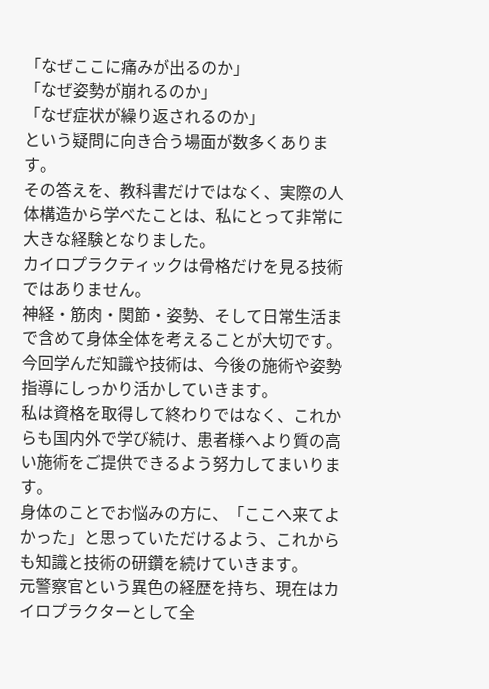「なぜここに痛みが出るのか」
「なぜ姿勢が崩れるのか」
「なぜ症状が繰り返されるのか」
という疑問に向き合う場面が数多くあります。
その答えを、教科書だけではなく、実際の人体構造から学べたことは、私にとって非常に大きな経験となりました。
カイロプラクティックは骨格だけを見る技術ではありません。
神経・筋肉・関節・姿勢、そして日常生活まで含めて身体全体を考えることが大切です。
今回学んだ知識や技術は、今後の施術や姿勢指導にしっかり活かしていきます。
私は資格を取得して終わりではなく、これからも国内外で学び続け、患者様へより質の高い施術をご提供できるよう努力してまいります。
身体のことでお悩みの方に、「ここへ来てよかった」と思っていただけるよう、これからも知識と技術の研鑽を続けていきます。
元警察官という異色の経歴を持ち、現在はカイロプラクターとして全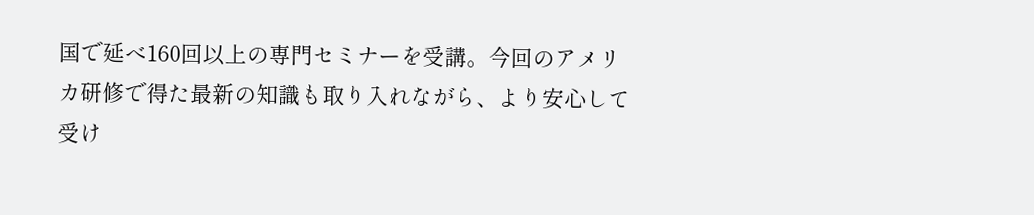国で延べ160回以上の専門セミナーを受講。今回のアメリカ研修で得た最新の知識も取り入れながら、より安心して受け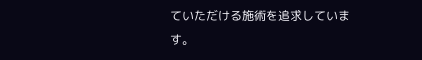ていただける施術を追求しています。